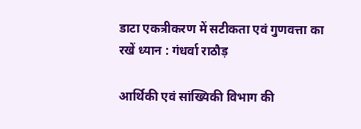डाटा एकत्रीकरण में सटीकता एवं गुणवत्ता का रखें ध्यान : गंधर्वा राठौड़

आर्थिकी एवं सांख्यिकी विभाग की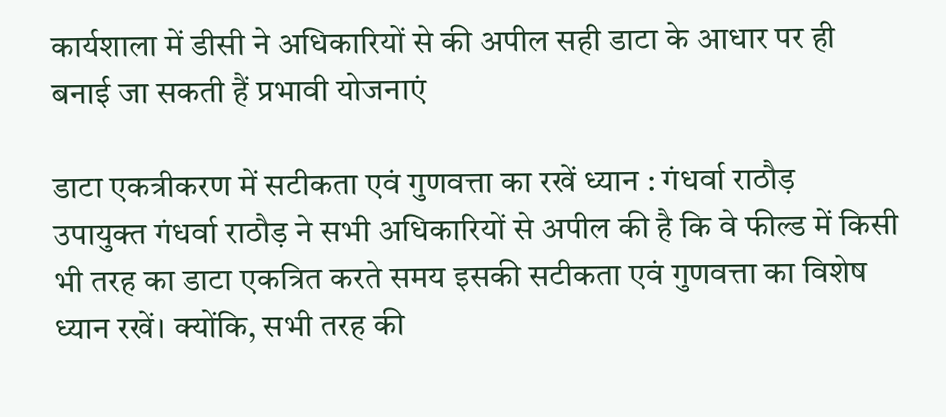कार्यशाला में डीसी ने अधिकारियों से की अपील सही डाटा के आधार पर ही बनाई जा सकती हैं प्रभावी योजनाएं

डाटा एकत्रीकरण में सटीकता एवं गुणवत्ता का रखें ध्यान : गंधर्वा राठौड़
उपायुक्त गंधर्वा राठौड़ ने सभी अधिकारियों से अपील की है कि वे फील्ड में किसी भी तरह का डाटा एकत्रित करते समय इसकी सटीकता एवं गुणवत्ता का विशेष ध्यान रखें। क्योंकि, सभी तरह की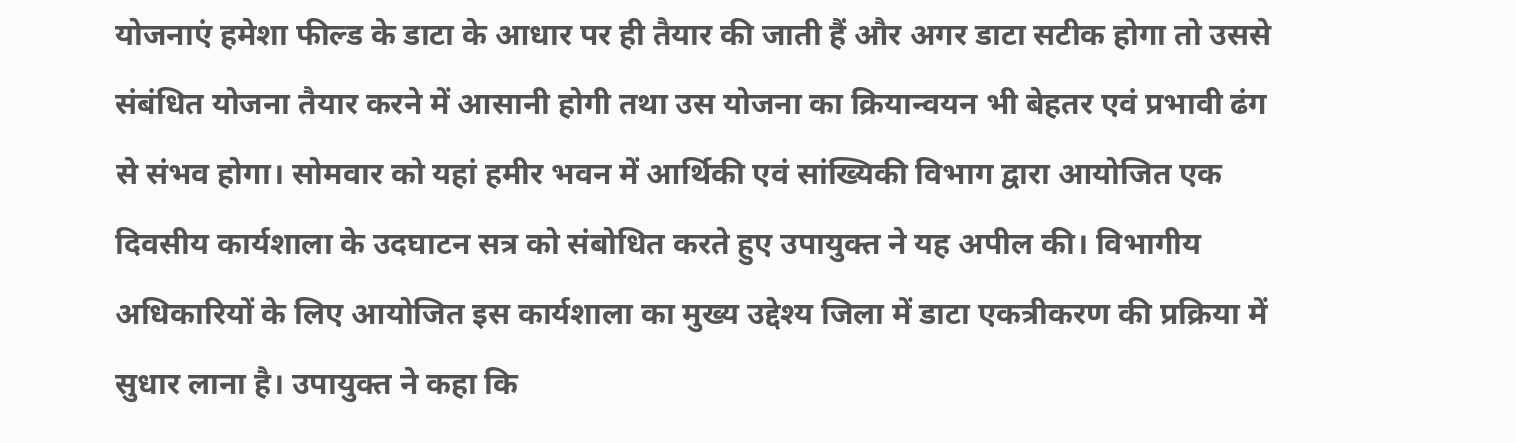योजनाएं हमेशा फील्ड के डाटा के आधार पर ही तैयार की जाती हैं और अगर डाटा सटीक होगा तो उससे संबंधित योजना तैयार करने में आसानी होगी तथा उस योजना का क्रियान्वयन भी बेहतर एवं प्रभावी ढंग से संभव होगा। सोमवार को यहां हमीर भवन में आर्थिकी एवं सांख्यिकी विभाग द्वारा आयोजित एक दिवसीय कार्यशाला के उदघाटन सत्र को संबोधित करते हुए उपायुक्त ने यह अपील की। विभागीय अधिकारियों के लिए आयोजित इस कार्यशाला का मुख्य उद्देश्य जिला में डाटा एकत्रीकरण की प्रक्रिया में सुधार लाना है। उपायुक्त ने कहा कि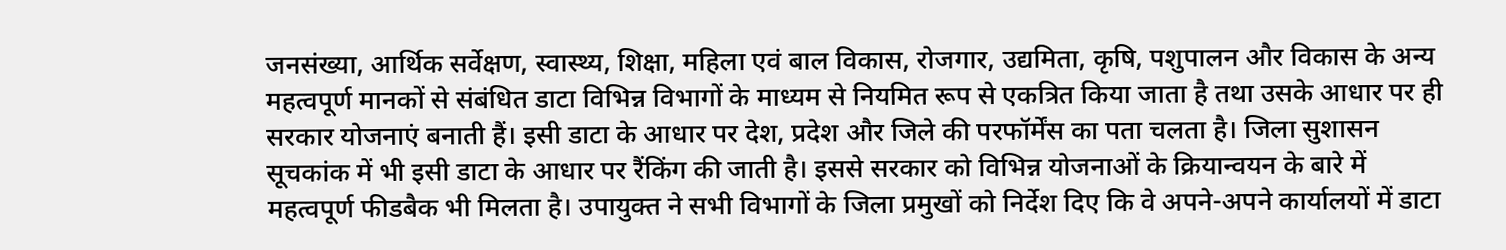जनसंख्या, आर्थिक सर्वेक्षण, स्वास्थ्य, शिक्षा, महिला एवं बाल विकास, रोजगार, उद्यमिता, कृषि, पशुपालन और विकास के अन्य महत्वपूर्ण मानकों से संबंधित डाटा विभिन्न विभागों के माध्यम से नियमित रूप से एकत्रित किया जाता है तथा उसके आधार पर ही सरकार योजनाएं बनाती हैं। इसी डाटा के आधार पर देश, प्रदेश और जिले की परफॉर्मेंस का पता चलता है। जिला सुशासन सूचकांक में भी इसी डाटा के आधार पर रैंकिंग की जाती है। इससे सरकार को विभिन्न योजनाओं के क्रियान्वयन के बारे में महत्वपूर्ण फीडबैक भी मिलता है। उपायुक्त ने सभी विभागों के जिला प्रमुखों को निर्देश दिए कि वे अपने-अपने कार्यालयों में डाटा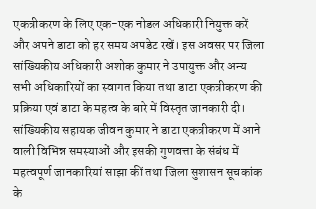एकत्रीकरण के लिए एक-एक नोडल अधिकारी नियुक्त करें और अपने डाटा को हर समय अपडेट रखें। इस अवसर पर जिला सांख्यिकीय अधिकारी अशोक कुमार ने उपायुक्त और अन्य सभी अधिकारियों का स्वागत किया तथा डाटा एकत्रीकरण की प्रक्रिया एवं डाटा के महत्व के बारे में विस्तृत जानकारी दी। सांख्यिकीय सहायक जीवन कुमार ने डाटा एकत्रीकरण में आने वाली विभिन्न समस्याओं और इसकी गुणवत्ता के संबंध में महत्वपूर्ण जानकारियां साझा कीं तथा जिला सुशासन सूचकांक के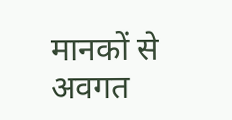मानकों से अवगत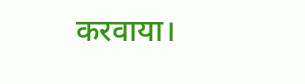करवाया।